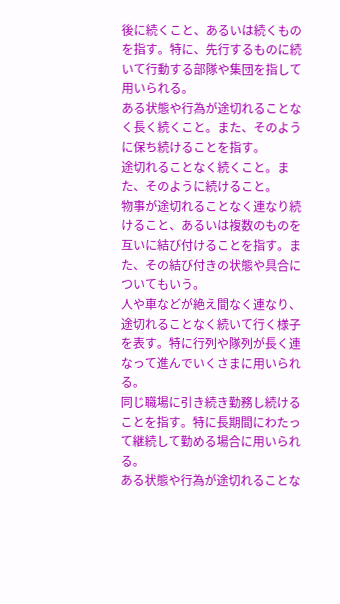後に続くこと、あるいは続くものを指す。特に、先行するものに続いて行動する部隊や集団を指して用いられる。
ある状態や行為が途切れることなく長く続くこと。また、そのように保ち続けることを指す。
途切れることなく続くこと。また、そのように続けること。
物事が途切れることなく連なり続けること、あるいは複数のものを互いに結び付けることを指す。また、その結び付きの状態や具合についてもいう。
人や車などが絶え間なく連なり、途切れることなく続いて行く様子を表す。特に行列や隊列が長く連なって進んでいくさまに用いられる。
同じ職場に引き続き勤務し続けることを指す。特に長期間にわたって継続して勤める場合に用いられる。
ある状態や行為が途切れることな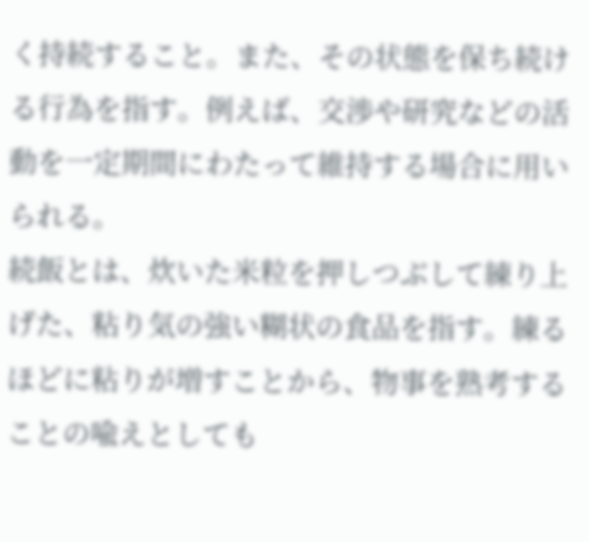く持続すること。また、その状態を保ち続ける行為を指す。例えば、交渉や研究などの活動を一定期間にわたって維持する場合に用いられる。
続飯とは、炊いた米粒を押しつぶして練り上げた、粘り気の強い糊状の食品を指す。練るほどに粘りが増すことから、物事を熟考することの喩えとしても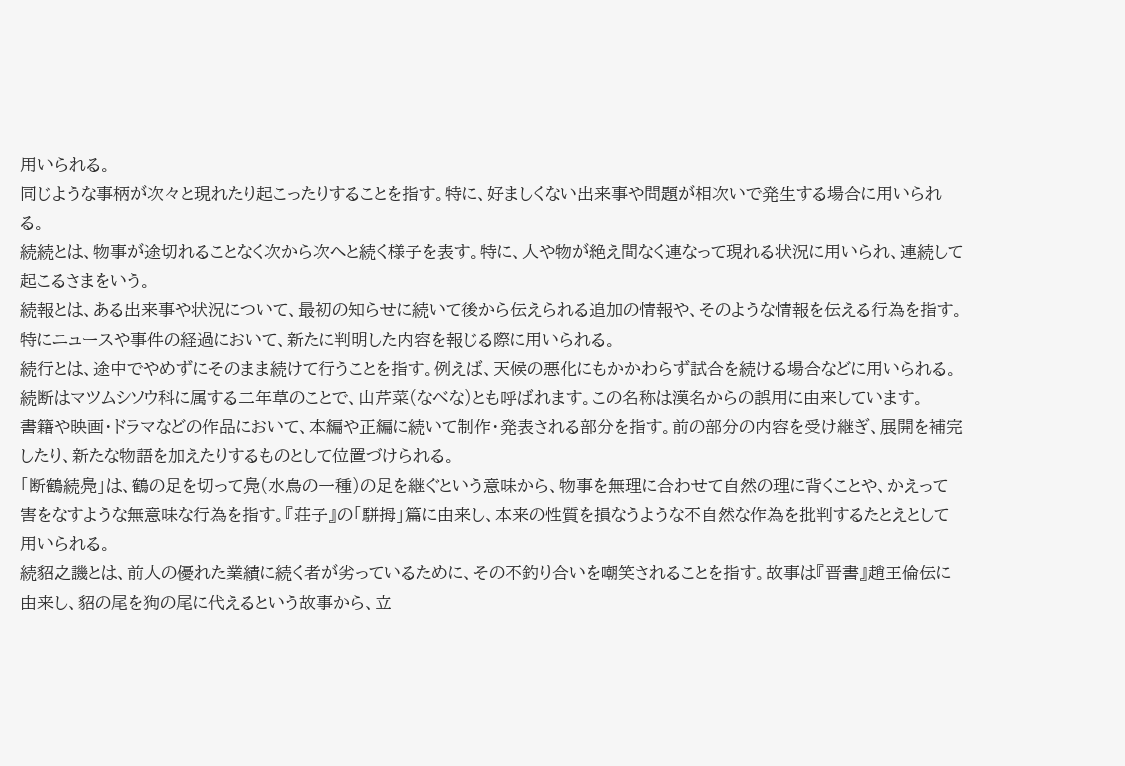用いられる。
同じような事柄が次々と現れたり起こったりすることを指す。特に、好ましくない出来事や問題が相次いで発生する場合に用いられる。
続続とは、物事が途切れることなく次から次へと続く様子を表す。特に、人や物が絶え間なく連なって現れる状況に用いられ、連続して起こるさまをいう。
続報とは、ある出来事や状況について、最初の知らせに続いて後から伝えられる追加の情報や、そのような情報を伝える行為を指す。特にニュースや事件の経過において、新たに判明した内容を報じる際に用いられる。
続行とは、途中でやめずにそのまま続けて行うことを指す。例えば、天候の悪化にもかかわらず試合を続ける場合などに用いられる。
続断はマツムシソウ科に属する二年草のことで、山芹菜(なべな)とも呼ばれます。この名称は漢名からの誤用に由来しています。
書籍や映画・ドラマなどの作品において、本編や正編に続いて制作・発表される部分を指す。前の部分の内容を受け継ぎ、展開を補完したり、新たな物語を加えたりするものとして位置づけられる。
「断鶴続鳧」は、鶴の足を切って鳧(水鳥の一種)の足を継ぐという意味から、物事を無理に合わせて自然の理に背くことや、かえって害をなすような無意味な行為を指す。『荘子』の「駢拇」篇に由来し、本来の性質を損なうような不自然な作為を批判するたとえとして用いられる。
続貂之譏とは、前人の優れた業績に続く者が劣っているために、その不釣り合いを嘲笑されることを指す。故事は『晋書』趙王倫伝に由来し、貂の尾を狗の尾に代えるという故事から、立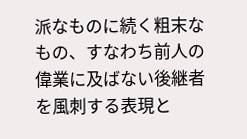派なものに続く粗末なもの、すなわち前人の偉業に及ばない後継者を風刺する表現と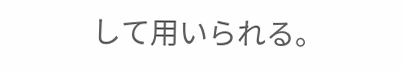して用いられる。